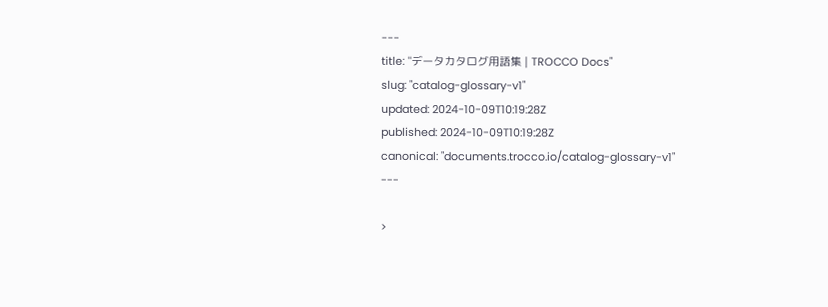---
title: "データカタログ用語集 | TROCCO Docs"
slug: "catalog-glossary-v1"
updated: 2024-10-09T10:19:28Z
published: 2024-10-09T10:19:28Z
canonical: "documents.trocco.io/catalog-glossary-v1"
---

>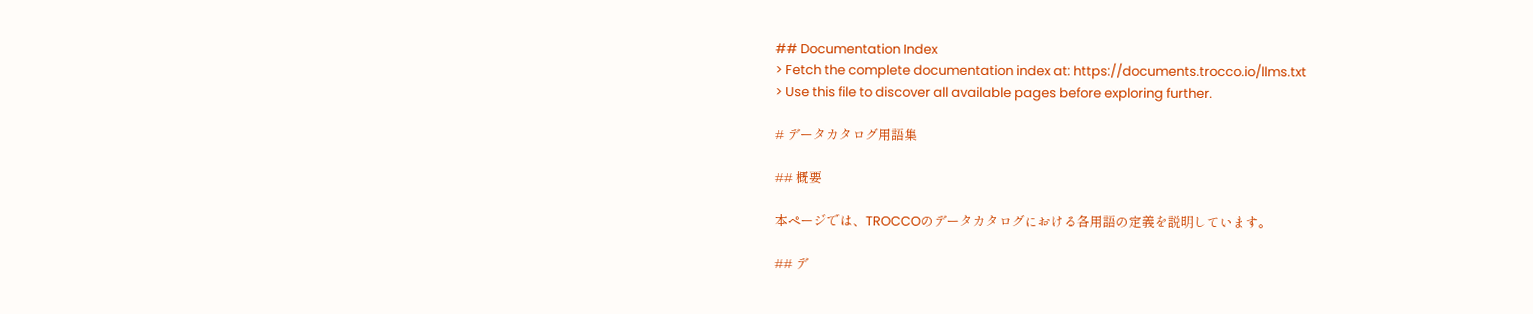## Documentation Index
> Fetch the complete documentation index at: https://documents.trocco.io/llms.txt
> Use this file to discover all available pages before exploring further.

# データカタログ用語集

## 概要

本ページでは、TROCCOのデータカタログにおける各用語の定義を説明しています。

## デ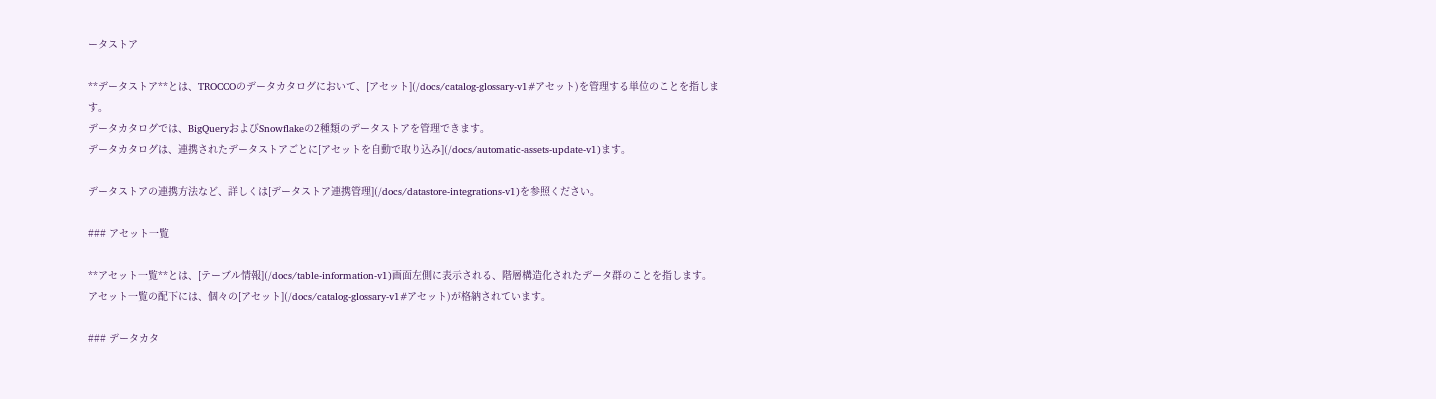ータストア

**データストア**とは、TROCCOのデータカタログにおいて、[アセット](/docs/catalog-glossary-v1#アセット)を管理する単位のことを指します。
データカタログでは、BigQueryおよびSnowflakeの2種類のデータストアを管理できます。
データカタログは、連携されたデータストアごとに[アセットを自動で取り込み](/docs/automatic-assets-update-v1)ます。

データストアの連携方法など、詳しくは[データストア連携管理](/docs/datastore-integrations-v1)を参照ください。

### アセット一覧

**アセット一覧**とは、[テーブル情報](/docs/table-information-v1)画面左側に表示される、階層構造化されたデータ群のことを指します。
アセット一覧の配下には、個々の[アセット](/docs/catalog-glossary-v1#アセット)が格納されています。

### データカタ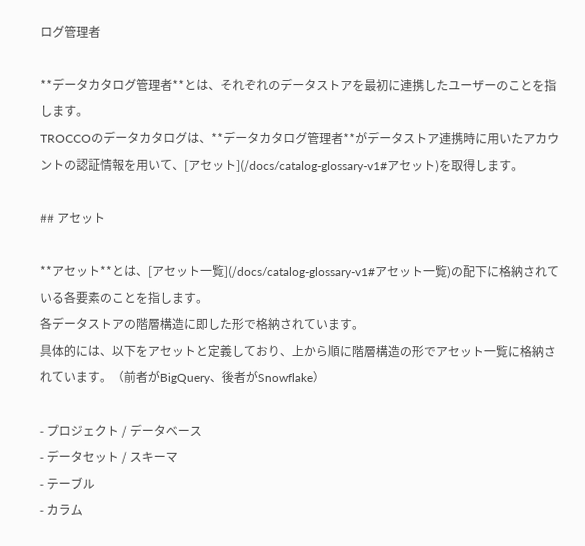ログ管理者

**データカタログ管理者**とは、それぞれのデータストアを最初に連携したユーザーのことを指します。
TROCCOのデータカタログは、**データカタログ管理者**がデータストア連携時に用いたアカウントの認証情報を用いて、[アセット](/docs/catalog-glossary-v1#アセット)を取得します。

## アセット

**アセット**とは、[アセット一覧](/docs/catalog-glossary-v1#アセット一覧)の配下に格納されている各要素のことを指します。
各データストアの階層構造に即した形で格納されています。
具体的には、以下をアセットと定義しており、上から順に階層構造の形でアセット一覧に格納されています。（前者がBigQuery、後者がSnowflake）

- プロジェクト / データベース
- データセット / スキーマ
- テーブル
- カラム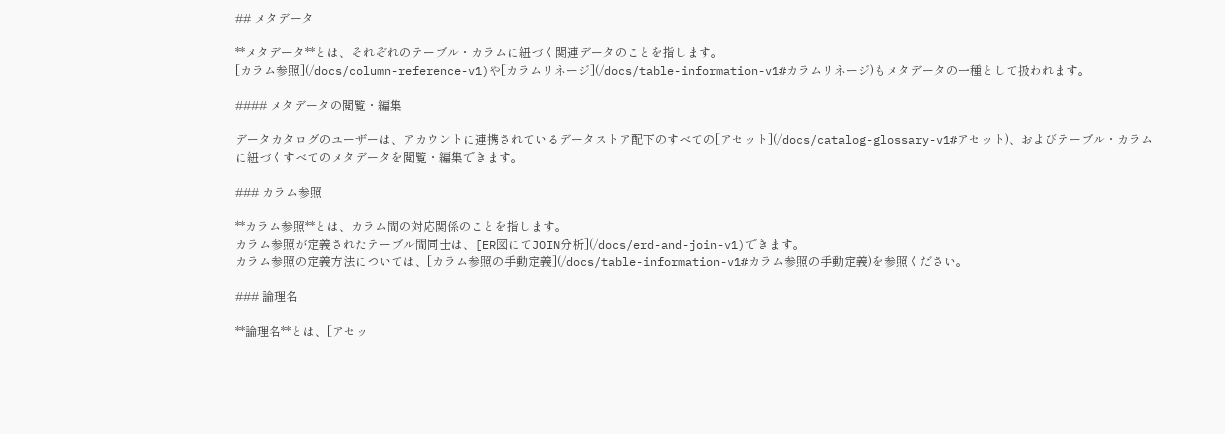## メタデータ

**メタデータ**とは、それぞれのテーブル・カラムに紐づく関連データのことを指します。
[カラム参照](/docs/column-reference-v1)や[カラムリネージ](/docs/table-information-v1#カラムリネージ)もメタデータの一種として扱われます。

#### メタデータの閲覧・編集

データカタログのユーザーは、アカウントに連携されているデータストア配下のすべての[アセット](/docs/catalog-glossary-v1#アセット)、およびテーブル・カラムに紐づくすべてのメタデータを閲覧・編集できます。

### カラム参照

**カラム参照**とは、カラム間の対応関係のことを指します。
カラム参照が定義されたテーブル間同士は、[ER図にてJOIN分析](/docs/erd-and-join-v1)できます。
カラム参照の定義方法については、[カラム参照の手動定義](/docs/table-information-v1#カラム参照の手動定義)を参照ください。

### 論理名

**論理名**とは、[アセッ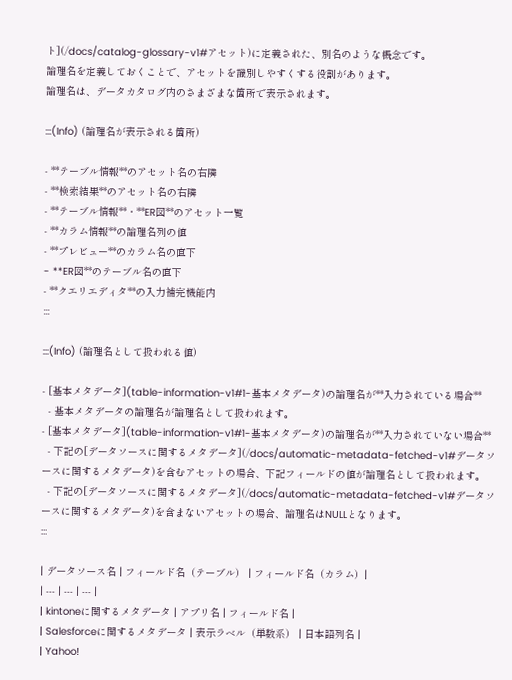ト](/docs/catalog-glossary-v1#アセット)に定義された、別名のような概念です。
論理名を定義しておくことで、アセットを識別しやすくする役割があります。
論理名は、データカタログ内のさまざまな箇所で表示されます。

:::(Info) (論理名が表示される箇所)

- **テーブル情報**のアセット名の右隣
- **検索結果**のアセット名の右隣
- **テーブル情報**・**ER図**のアセット一覧
- **カラム情報**の論理名列の値
- **プレビュー**のカラム名の直下
- **ER図**のテーブル名の直下
- **クエリエディタ**の入力補完機能内
:::

:::(Info) (論理名として扱われる値)

- [基本メタデータ](table-information-v1#1-基本メタデータ)の論理名が**入力されている場合**
  - 基本メタデータの論理名が論理名として扱われます。
- [基本メタデータ](table-information-v1#1-基本メタデータ)の論理名が**入力されていない場合**
  - 下記の[データソースに関するメタデータ](/docs/automatic-metadata-fetched-v1#データソースに関するメタデータ)を含むアセットの場合、下記フィールドの値が論理名として扱われます。
  - 下記の[データソースに関するメタデータ](/docs/automatic-metadata-fetched-v1#データソースに関するメタデータ)を含まないアセットの場合、論理名はNULLとなります。
:::

| データソース名 | フィールド名（テーブル） | フィールド名（カラム）|
| --- | --- | --- |
| kintoneに関するメタデータ | アプリ名 | フィールド名 |
| Salesforceに関するメタデータ | 表示ラベル（単数系） | 日本語列名 |
| Yahoo!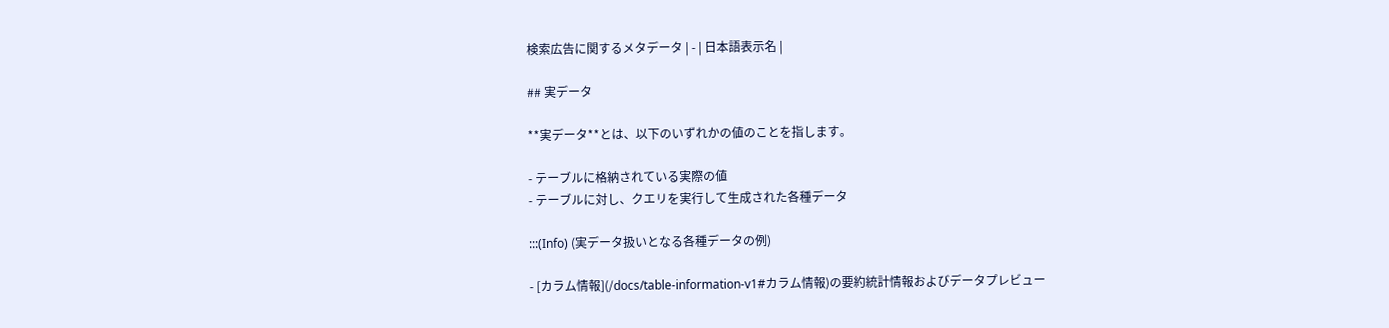検索広告に関するメタデータ | - | 日本語表示名 |

## 実データ

**実データ**とは、以下のいずれかの値のことを指します。

- テーブルに格納されている実際の値
- テーブルに対し、クエリを実行して生成された各種データ

:::(Info) (実データ扱いとなる各種データの例)

- [カラム情報](/docs/table-information-v1#カラム情報)の要約統計情報およびデータプレビュー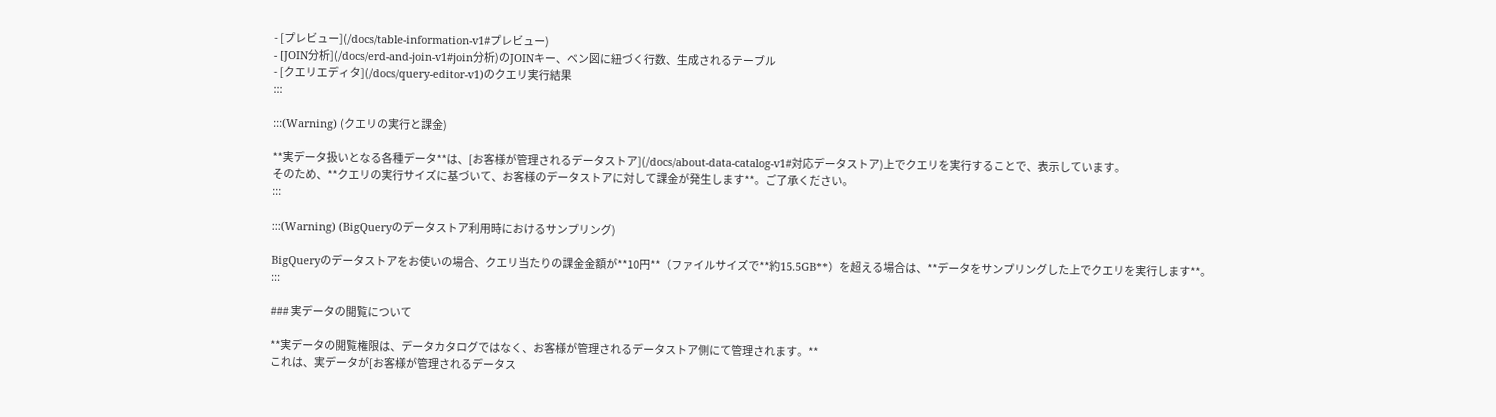- [プレビュー](/docs/table-information-v1#プレビュー)
- [JOIN分析](/docs/erd-and-join-v1#join分析)のJOINキー、ベン図に紐づく行数、生成されるテーブル
- [クエリエディタ](/docs/query-editor-v1)のクエリ実行結果
:::

:::(Warning) (クエリの実行と課金)

**実データ扱いとなる各種データ**は、[お客様が管理されるデータストア](/docs/about-data-catalog-v1#対応データストア)上でクエリを実行することで、表示しています。
そのため、**クエリの実行サイズに基づいて、お客様のデータストアに対して課金が発生します**。ご了承ください。
:::

:::(Warning) (BigQueryのデータストア利用時におけるサンプリング)

BigQueryのデータストアをお使いの場合、クエリ当たりの課金金額が**10円**（ファイルサイズで**約15.5GB**）を超える場合は、**データをサンプリングした上でクエリを実行します**。
:::

### 実データの閲覧について

**実データの閲覧権限は、データカタログではなく、お客様が管理されるデータストア側にて管理されます。**
これは、実データが[お客様が管理されるデータス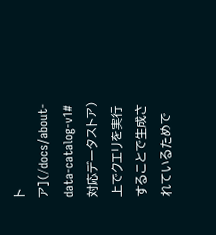トア](/docs/about-data-catalog-v1#対応データストア)上でクエリを実行することで生成されているためで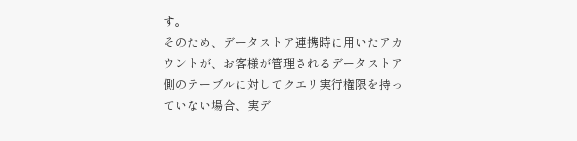す。
そのため、データストア連携時に用いたアカウントが、お客様が管理されるデータストア側のテーブルに対してクエリ実行権限を持っていない場合、実デ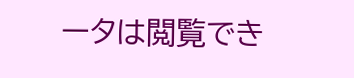ータは閲覧でき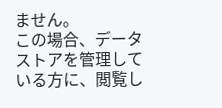ません。
この場合、データストアを管理している方に、閲覧し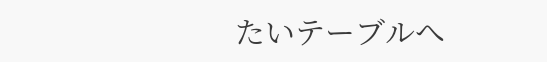たいテーブルへ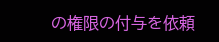の権限の付与を依頼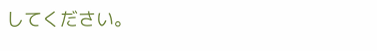してください。